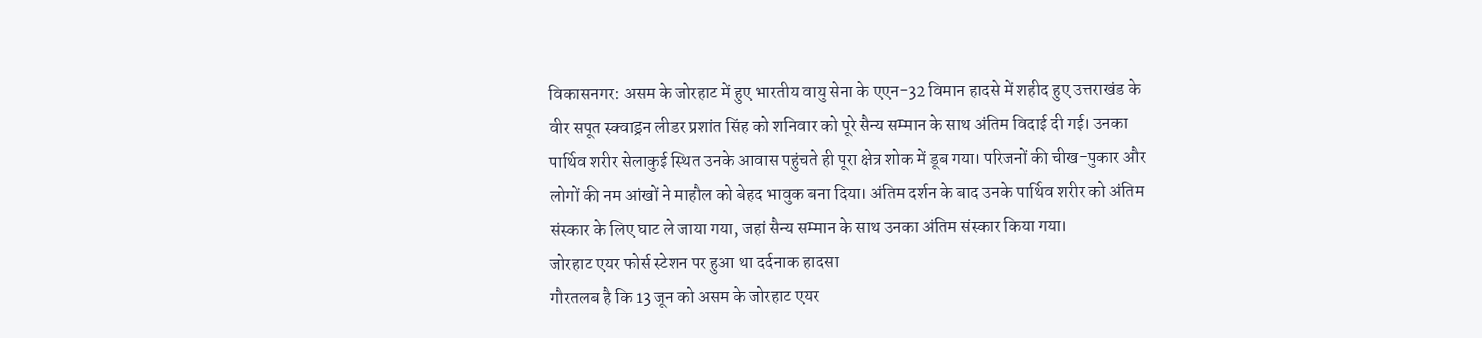विकासनगर: असम के जोरहाट में हुए भारतीय वायु सेना के एएन-32 विमान हादसे में शहीद हुए उत्तराखंड के वीर सपूत स्क्वाड्रन लीडर प्रशांत सिंह को शनिवार को पूरे सैन्य सम्मान के साथ अंतिम विदाई दी गई। उनका पार्थिव शरीर सेलाकुई स्थित उनके आवास पहुंचते ही पूरा क्षेत्र शोक में डूब गया। परिजनों की चीख-पुकार और लोगों की नम आंखों ने माहौल को बेहद भावुक बना दिया। अंतिम दर्शन के बाद उनके पार्थिव शरीर को अंतिम संस्कार के लिए घाट ले जाया गया, जहां सैन्य सम्मान के साथ उनका अंतिम संस्कार किया गया।
जोरहाट एयर फोर्स स्टेशन पर हुआ था दर्दनाक हादसा
गौरतलब है कि 13 जून को असम के जोरहाट एयर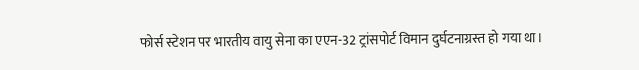फोर्स स्टेशन पर भारतीय वायु सेना का एएन-32 ट्रांसपोर्ट विमान दुर्घटनाग्रस्त हो गया था।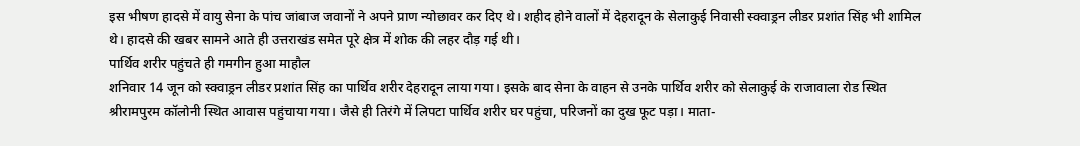इस भीषण हादसे में वायु सेना के पांच जांबाज जवानों ने अपने प्राण न्योछावर कर दिए थे। शहीद होने वालों में देहरादून के सेलाकुई निवासी स्क्वाड्रन लीडर प्रशांत सिंह भी शामिल थे। हादसे की खबर सामने आते ही उत्तराखंड समेत पूरे क्षेत्र में शोक की लहर दौड़ गई थी।
पार्थिव शरीर पहुंचते ही गमगीन हुआ माहौल
शनिवार 14 जून को स्क्वाड्रन लीडर प्रशांत सिंह का पार्थिव शरीर देहरादून लाया गया। इसके बाद सेना के वाहन से उनके पार्थिव शरीर को सेलाकुई के राजावाला रोड स्थित श्रीरामपुरम कॉलोनी स्थित आवास पहुंचाया गया। जैसे ही तिरंगे में लिपटा पार्थिव शरीर घर पहुंचा, परिजनों का दुख फूट पड़ा। माता-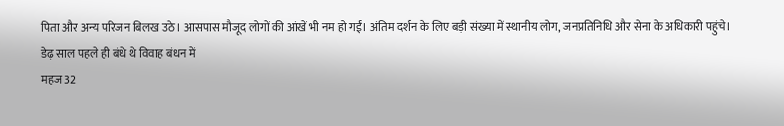पिता और अन्य परिजन बिलख उठे। आसपास मौजूद लोगों की आंखें भी नम हो गईं। अंतिम दर्शन के लिए बड़ी संख्या में स्थानीय लोग, जनप्रतिनिधि और सेना के अधिकारी पहुंचे।
डेढ़ साल पहले ही बंधे थे विवाह बंधन में
महज 32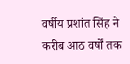वर्षीय प्रशांत सिंह ने करीब आठ वर्षों तक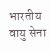भारतीय वायु सेना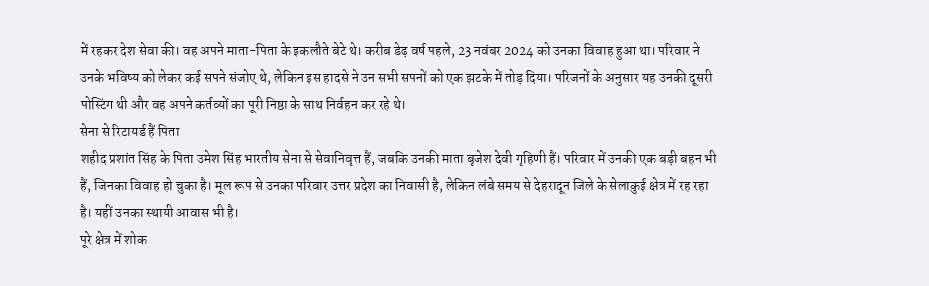में रहकर देश सेवा की। वह अपने माता-पिता के इकलौते बेटे थे। करीब डेढ़ वर्ष पहले, 23 नवंबर 2024 को उनका विवाह हुआ था। परिवार ने उनके भविष्य को लेकर कई सपने संजोए थे, लेकिन इस हादसे ने उन सभी सपनों को एक झटके में तोड़ दिया। परिजनों के अनुसार यह उनकी दूसरी पोस्टिंग थी और वह अपने कर्तव्यों का पूरी निष्ठा के साथ निर्वहन कर रहे थे।
सेना से रिटायर्ड हैं पिता
शहीद प्रशांत सिंह के पिता उमेश सिंह भारतीय सेना से सेवानिवृत्त हैं, जबकि उनकी माता बृजेश देवी गृहिणी हैं। परिवार में उनकी एक बड़ी बहन भी हैं, जिनका विवाह हो चुका है। मूल रूप से उनका परिवार उत्तर प्रदेश का निवासी है, लेकिन लंबे समय से देहरादून जिले के सेलाकुई क्षेत्र में रह रहा है। यहीं उनका स्थायी आवास भी है।
पूरे क्षेत्र में शोक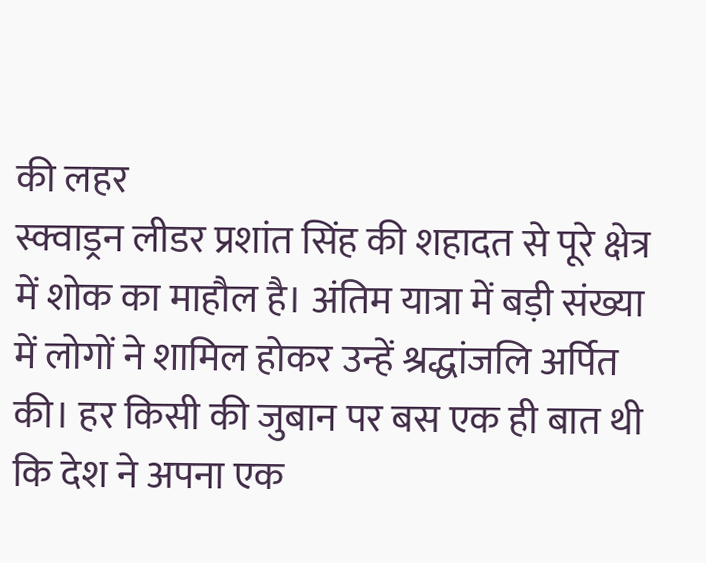की लहर
स्क्वाड्रन लीडर प्रशांत सिंह की शहादत से पूरे क्षेत्र में शोक का माहौल है। अंतिम यात्रा में बड़ी संख्या में लोगों ने शामिल होकर उन्हें श्रद्धांजलि अर्पित की। हर किसी की जुबान पर बस एक ही बात थी कि देश ने अपना एक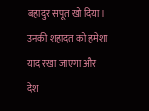बहादुर सपूत खो दिया। उनकी शहादत को हमेशा याद रखा जाएगा और देश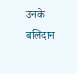उनके बलिदान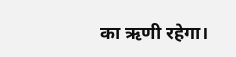का ऋणी रहेगा।